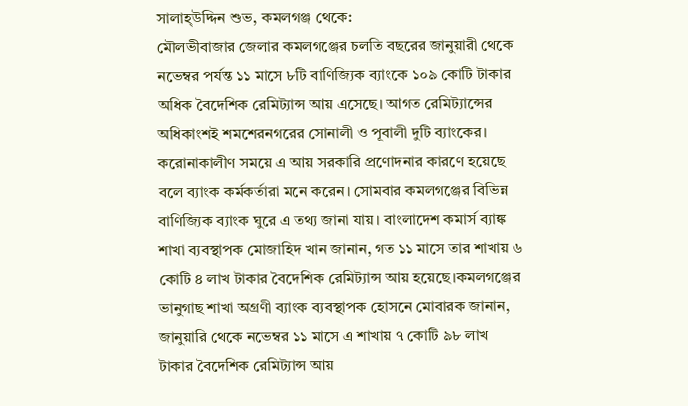সালাহ্উদ্দিন শুভ, কমলগঞ্জ থেকে:
মৌলভীবাজার জেলার কমলগঞ্জের চলতি বছরের জানুয়ারী থেকে নভেম্বর পর্যন্ত ১১ মাসে ৮টি বাণিজ্যিক ব্যাংকে ১০৯ কোটি টাকার অধিক বৈদেশিক রেমিট্যান্স আয় এসেছে। আগত রেমিট্যান্সের অধিকাংশই শমশেরনগরের সোনালী ও পূবালী দুটি ব্যাংকের। করোনাকালীণ সময়ে এ আয় সরকারি প্রণোদনার কারণে হয়েছে বলে ব্যাংক কর্মকর্তারা মনে করেন। সোমবার কমলগঞ্জের বিভিন্ন বাণিজ্যিক ব্যাংক ঘুরে এ তথ্য জানা যায়। বাংলাদেশ কমার্স ব্যাঙ্ক শাখা ব্যবস্থাপক মোজাহিদ খান জানান, গত ১১ মাসে তার শাখায় ৬ কোটি ৪ লাখ টাকার বৈদেশিক রেমিট্যান্স আয় হয়েছে।কমলগঞ্জের ভানুগাছ শাখা অগ্রণী ব্যাংক ব্যবস্থাপক হোসনে মোবারক জানান, জানুয়ারি থেকে নভেম্বর ১১ মাসে এ শাখায় ৭ কোটি ৯৮ লাখ টাকার বৈদেশিক রেমিট্যান্স আয়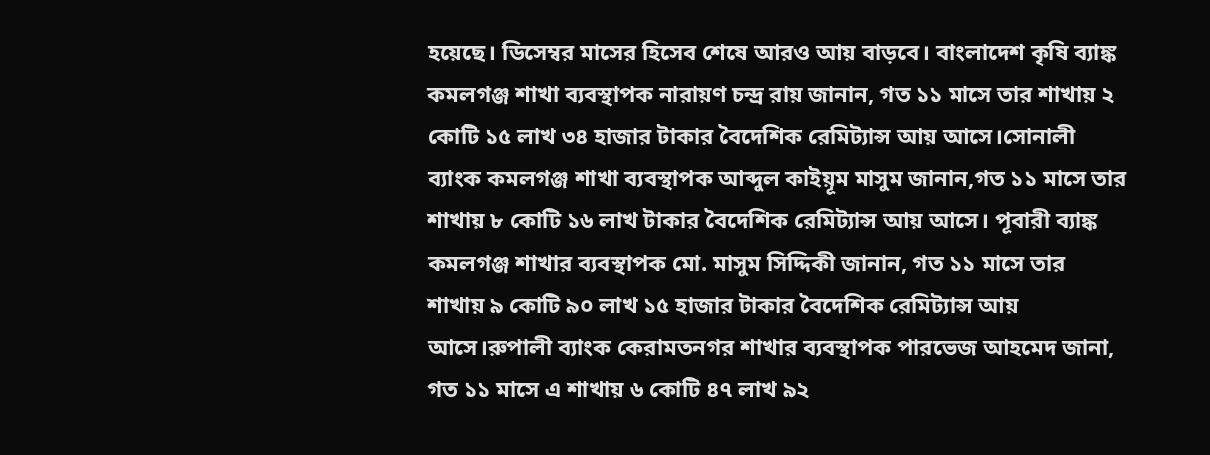হয়েছে। ডিসেম্বর মাসের হিসেব শেষে আরও আয় বাড়বে। বাংলাদেশ কৃষি ব্যাঙ্ক কমলগঞ্জ শাখা ব্যবস্থাপক নারায়ণ চন্দ্র রায় জানান, গত ১১ মাসে তার শাখায় ২ কোটি ১৫ লাখ ৩৪ হাজার টাকার বৈদেশিক রেমিট্যান্স আয় আসে।সোনালী ব্যাংক কমলগঞ্জ শাখা ব্যবস্থাপক আব্দুল কাইয়ূম মাসুম জানান,গত ১১ মাসে তার শাখায় ৮ কোটি ১৬ লাখ টাকার বৈদেশিক রেমিট্যান্স আয় আসে। পূবারী ব্যাঙ্ক কমলগঞ্জ শাখার ব্যবস্থাপক মো. মাসুম সিদ্দিকী জানান, গত ১১ মাসে তার শাখায় ৯ কোটি ৯০ লাখ ১৫ হাজার টাকার বৈদেশিক রেমিট্যান্স আয় আসে।রুপালী ব্যাংক কেরামতনগর শাখার ব্যবস্থাপক পারভেজ আহমেদ জানা, গত ১১ মাসে এ শাখায় ৬ কোটি ৪৭ লাখ ৯২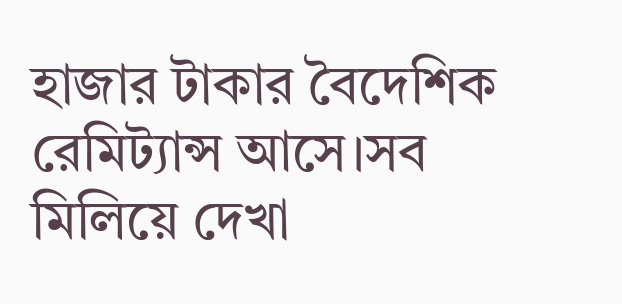হাজার টাকার বৈদেশিক রেমিট্যান্স আসে।সব মিলিয়ে দেখা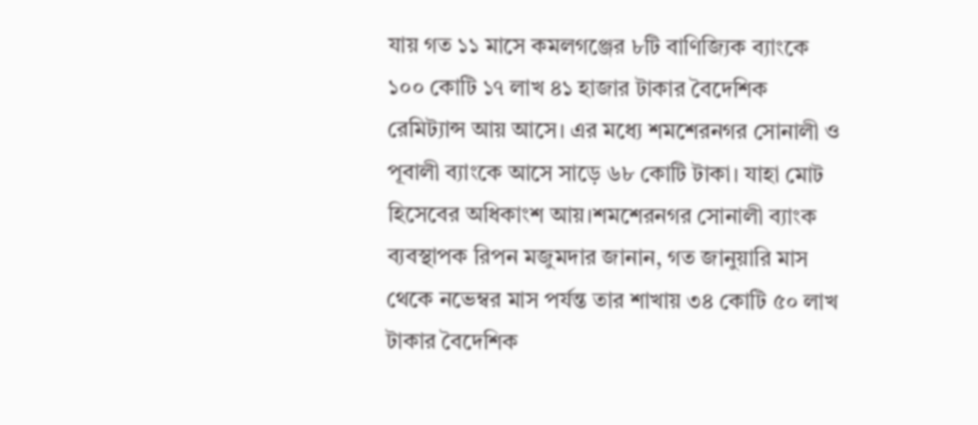যায় গত ১১ মাসে কমলগঞ্জের ৮টি বাণিজ্যিক ব্যাংকে ১০০ কোটি ১৭ লাখ ৪১ হাজার টাকার বৈদেশিক রেমিট্যান্স আয় আসে। এর মধ্যে শমশেরনগর সোনালী ও পূবালী ব্যাংকে আসে সাড়ে ৬৮ কোটি টাকা। যাহা মোট হিসেবের অধিকাংশ আয়।শমশেরনগর সোনালী ব্যাংক ব্যবস্থাপক রিপন মজুমদার জানান, গত জানুয়ারি মাস থেকে নভেম্বর মাস পর্যন্ত তার শাখায় ৩৪ কোটি ৫০ লাখ টাকার বৈদেশিক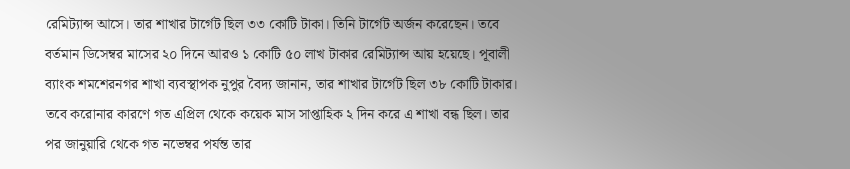রেমিট্যান্স আসে। তার শাখার টার্গেট ছিল ৩৩ কোটি টাকা। তিনি টার্গেট অর্জন করেছেন। তবে বর্তমান ডিসেম্বর মাসের ২০ দিনে আরও ১ কোটি ৫০ লাখ টাকার রেমিট্যান্স আয় হয়েছে। পূবালী ব্যাংক শমশেরনগর শাখা ব্যবস্থাপক নুপুর বৈদ্য জানান, তার শাখার টার্গেট ছিল ৩৮ কোটি টাকার। তবে করোনার কারণে গত এপ্রিল থেকে কয়েক মাস সাপ্তাহিক ২ দিন করে এ শাখা বন্ধ ছিল। তার পর জানুয়ারি থেকে গত নভেম্বর পর্যন্ত তার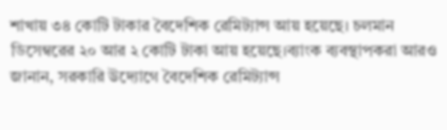শাখায় ৩৪ কোটি টাকার বৈদেশিক রেমিট্যান্স আয় হয়েছে। চলমান ডিসেম্বরের ২০ আর ২ কোটি টাকা আয় হয়েছে।ব্যাংক ব্যবস্থাপকরা আরও জানান, সরকারি উদ্যোগে বৈদেশিক রেমিট্যান্স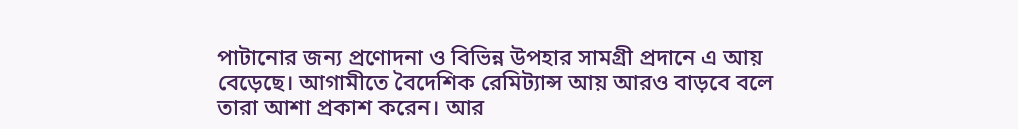পাটানোর জন্য প্রণোদনা ও বিভিন্ন উপহার সামগ্রী প্রদানে এ আয় বেড়েছে। আগামীতে বৈদেশিক রেমিট্যান্স আয় আরও বাড়বে বলে তারা আশা প্রকাশ করেন। আর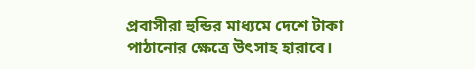প্রবাসীরা হুন্ডির মাধ্যমে দেশে টাকা পাঠানোর ক্ষেত্রে উৎসাহ হারাবে।